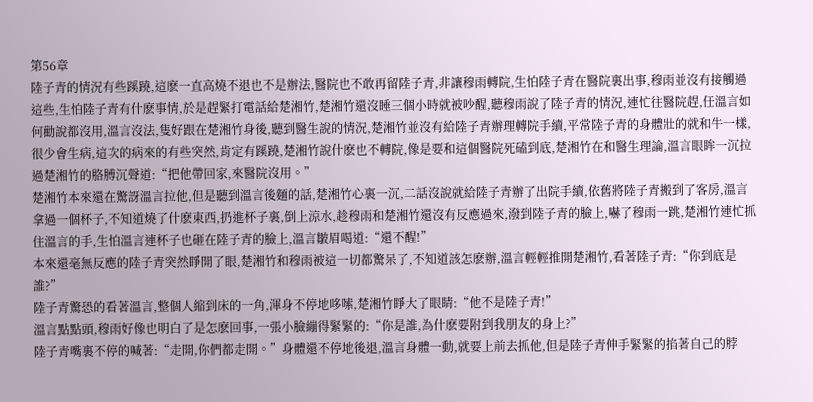第56章
陸子青的情況有些蹊蹺,這麽一直高燒不退也不是辦法,醫院也不敢再留陸子青,非讓穆雨轉院,生怕陸子青在醫院裏出事,穆雨並沒有接觸過這些,生怕陸子青有什麽事情,於是趕緊打電話給楚湘竹,楚湘竹還沒睡三個小時就被吵醒,聽穆雨說了陸子青的情況,連忙往醫院趕,任溫言如何勸說都沒用,溫言沒法,隻好跟在楚湘竹身後,聽到醫生說的情況,楚湘竹並沒有給陸子青辦理轉院手續,平常陸子青的身體壯的就和牛一樣,很少會生病,這次的病來的有些突然,肯定有蹊蹺,楚湘竹說什麽也不轉院,像是要和這個醫院死磕到底,楚湘竹在和醫生理論,溫言眼眸一沉拉過楚湘竹的胳膊沉聲道:“把他帶回家,來醫院沒用。”
楚湘竹本來還在驚訝溫言拉他,但是聽到溫言後麵的話,楚湘竹心裏一沉,二話沒說就給陸子青辦了出院手續,依舊將陸子青搬到了客房,溫言拿過一個杯子,不知道燒了什麽東西,扔進杯子裏,倒上涼水,趁穆雨和楚湘竹還沒有反應過來,潑到陸子青的臉上,嚇了穆雨一跳,楚湘竹連忙抓住溫言的手,生怕溫言連杯子也砸在陸子青的臉上,溫言皺眉喝道:“還不醒!”
本來還毫無反應的陸子青突然睜開了眼,楚湘竹和穆雨被這一切都驚呆了,不知道該怎麽辦,溫言輕輕推開楚湘竹,看著陸子青:“你到底是誰?”
陸子青驚恐的看著溫言,整個人縮到床的一角,渾身不停地哆嗦,楚湘竹睜大了眼睛:“他不是陸子青!”
溫言點點頭,穆雨好像也明白了是怎麽回事,一張小臉繃得緊緊的:“你是誰,為什麽要附到我朋友的身上?”
陸子青嘴裏不停的喊著:“走開,你們都走開。”身體還不停地後退,溫言身體一動,就要上前去抓他,但是陸子青伸手緊緊的掐著自己的脖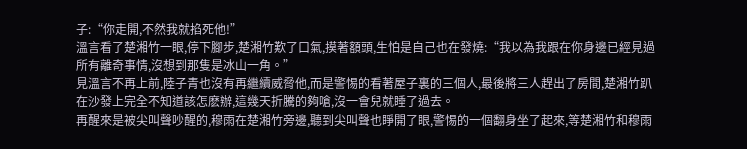子:“你走開,不然我就掐死他!”
溫言看了楚湘竹一眼,停下腳步,楚湘竹歎了口氣,摸著額頭,生怕是自己也在發燒:“我以為我跟在你身邊已經見過所有離奇事情,沒想到那隻是冰山一角。”
見溫言不再上前,陸子青也沒有再繼續威脅他,而是警惕的看著屋子裏的三個人,最後將三人趕出了房間,楚湘竹趴在沙發上完全不知道該怎麽辦,這幾天折騰的夠嗆,沒一會兒就睡了過去。
再醒來是被尖叫聲吵醒的,穆雨在楚湘竹旁邊,聽到尖叫聲也睜開了眼,警惕的一個翻身坐了起來,等楚湘竹和穆雨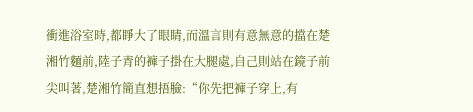衝進浴室時,都睜大了眼睛,而溫言則有意無意的擋在楚湘竹麵前,陸子青的褲子掛在大腿處,自己則站在鏡子前尖叫著,楚湘竹簡直想捂臉:“你先把褲子穿上,有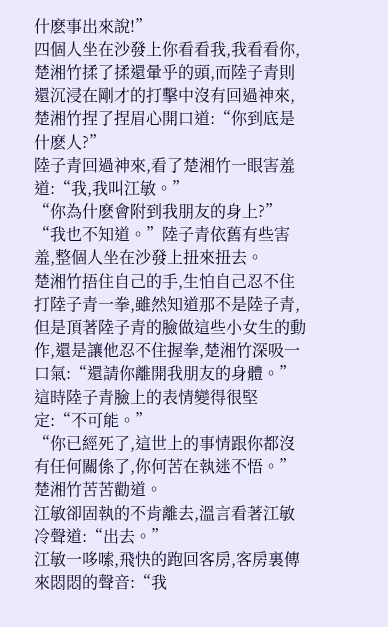什麽事出來說!”
四個人坐在沙發上你看看我,我看看你,楚湘竹揉了揉還暈乎的頭,而陸子青則還沉浸在剛才的打擊中沒有回過神來,楚湘竹捏了捏眉心開口道:“你到底是什麽人?”
陸子青回過神來,看了楚湘竹一眼害羞道:“我,我叫江敏。”
“你為什麽會附到我朋友的身上?”
“我也不知道。”陸子青依舊有些害羞,整個人坐在沙發上扭來扭去。
楚湘竹捂住自己的手,生怕自己忍不住打陸子青一拳,雖然知道那不是陸子青,但是頂著陸子青的臉做這些小女生的動作,還是讓他忍不住握拳,楚湘竹深吸一口氣:“還請你離開我朋友的身體。”
這時陸子青臉上的表情變得很堅定:“不可能。”
“你已經死了,這世上的事情跟你都沒有任何關係了,你何苦在執迷不悟。”楚湘竹苦苦勸道。
江敏卻固執的不肯離去,溫言看著江敏冷聲道:“出去。”
江敏一哆嗦,飛快的跑回客房,客房裏傳來悶悶的聲音:“我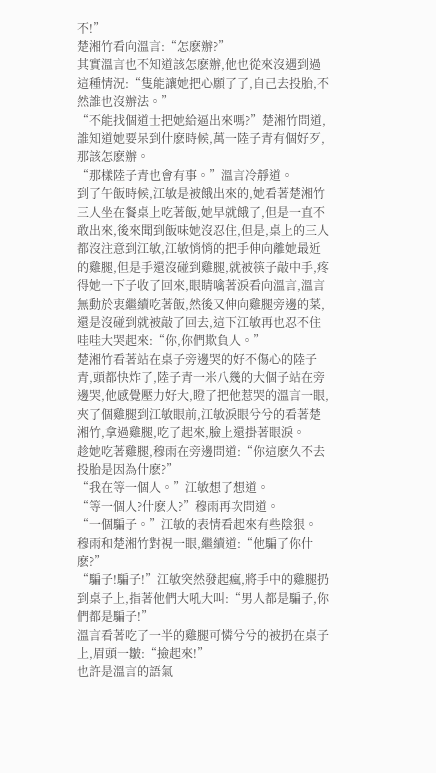不!”
楚湘竹看向溫言:“怎麽辦?”
其實溫言也不知道該怎麽辦,他也從來沒遇到過這種情況:“隻能讓她把心願了了,自己去投胎,不然誰也沒辦法。”
“不能找個道士把她給逼出來嗎?”楚湘竹問道,誰知道她要呆到什麽時候,萬一陸子青有個好歹,那該怎麽辦。
“那樣陸子青也會有事。”溫言冷靜道。
到了午飯時候,江敏是被餓出來的,她看著楚湘竹三人坐在餐桌上吃著飯,她早就餓了,但是一直不敢出來,後來聞到飯味她沒忍住,但是,桌上的三人都沒注意到江敏,江敏悄悄的把手伸向離她最近的雞腿,但是手還沒碰到雞腿,就被筷子敲中手,疼得她一下子收了回來,眼睛噙著淚看向溫言,溫言無動於衷繼續吃著飯,然後又伸向雞腿旁邊的菜,還是沒碰到就被敲了回去,這下江敏再也忍不住哇哇大哭起來:“你,你們欺負人。”
楚湘竹看著站在桌子旁邊哭的好不傷心的陸子青,頭都快炸了,陸子青一米八幾的大個子站在旁邊哭,他感覺壓力好大,瞪了把他惹哭的溫言一眼,夾了個雞腿到江敏眼前,江敏淚眼兮兮的看著楚湘竹,拿過雞腿,吃了起來,臉上還掛著眼淚。
趁她吃著雞腿,穆雨在旁邊問道:“你這麽久不去投胎是因為什麽?”
“我在等一個人。”江敏想了想道。
“等一個人?什麽人?”穆雨再次問道。
“一個騙子。”江敏的表情看起來有些陰狠。
穆雨和楚湘竹對視一眼,繼續道:“他騙了你什麽?”
“騙子!騙子!”江敏突然發起瘋,將手中的雞腿扔到桌子上,指著他們大吼大叫:“男人都是騙子,你們都是騙子!”
溫言看著吃了一半的雞腿可憐兮兮的被扔在桌子上,眉頭一皺:“撿起來!”
也許是溫言的語氣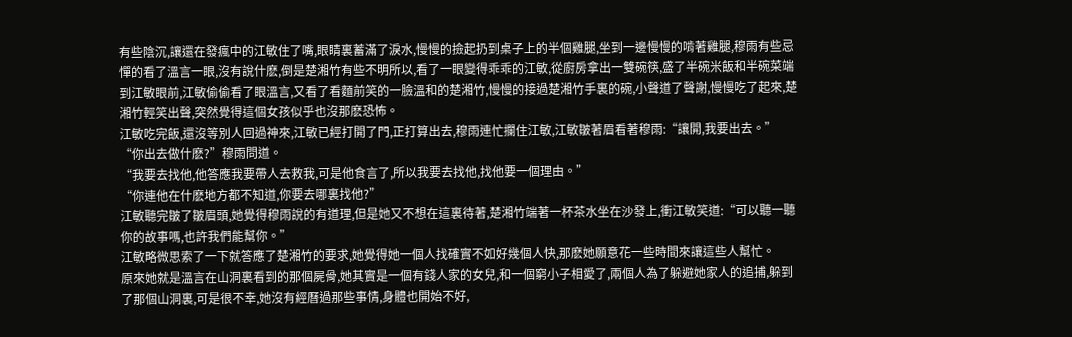有些陰沉,讓還在發瘋中的江敏住了嘴,眼睛裏蓄滿了淚水,慢慢的撿起扔到桌子上的半個雞腿,坐到一邊慢慢的啃著雞腿,穆雨有些忌憚的看了溫言一眼,沒有說什麽,倒是楚湘竹有些不明所以,看了一眼變得乖乖的江敏,從廚房拿出一雙碗筷,盛了半碗米飯和半碗菜端到江敏眼前,江敏偷偷看了眼溫言,又看了看麵前笑的一臉溫和的楚湘竹,慢慢的接過楚湘竹手裏的碗,小聲道了聲謝,慢慢吃了起來,楚湘竹輕笑出聲,突然覺得這個女孩似乎也沒那麽恐怖。
江敏吃完飯,還沒等別人回過神來,江敏已經打開了門,正打算出去,穆雨連忙攔住江敏,江敏皺著眉看著穆雨:“讓開,我要出去。”
“你出去做什麽?”穆雨問道。
“我要去找他,他答應我要帶人去救我,可是他食言了,所以我要去找他,找他要一個理由。”
“你連他在什麽地方都不知道,你要去哪裏找他?”
江敏聽完皺了皺眉頭,她覺得穆雨說的有道理,但是她又不想在這裏待著,楚湘竹端著一杯茶水坐在沙發上,衝江敏笑道:“可以聽一聽你的故事嗎,也許我們能幫你。”
江敏略微思索了一下就答應了楚湘竹的要求,她覺得她一個人找確實不如好幾個人快,那麽她願意花一些時間來讓這些人幫忙。
原來她就是溫言在山洞裏看到的那個屍骨,她其實是一個有錢人家的女兒,和一個窮小子相愛了,兩個人為了躲避她家人的追捕,躲到了那個山洞裏,可是很不幸,她沒有經曆過那些事情,身體也開始不好,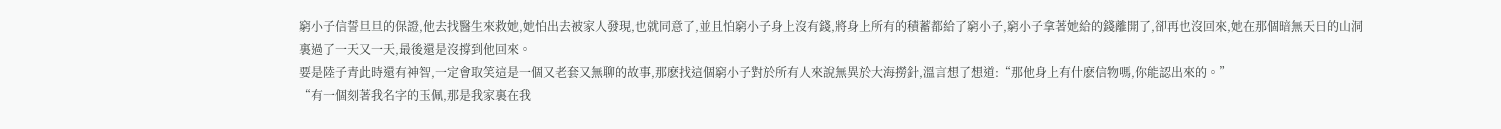窮小子信誓旦旦的保證,他去找醫生來救她,她怕出去被家人發現,也就同意了,並且怕窮小子身上沒有錢,將身上所有的積蓄都給了窮小子,窮小子拿著她給的錢離開了,卻再也沒回來,她在那個暗無天日的山洞裏過了一天又一天,最後還是沒撐到他回來。
要是陸子青此時還有神智,一定會取笑這是一個又老套又無聊的故事,那麽找這個窮小子對於所有人來說無異於大海撈針,溫言想了想道:“那他身上有什麽信物嗎,你能認出來的。”
“有一個刻著我名字的玉佩,那是我家裏在我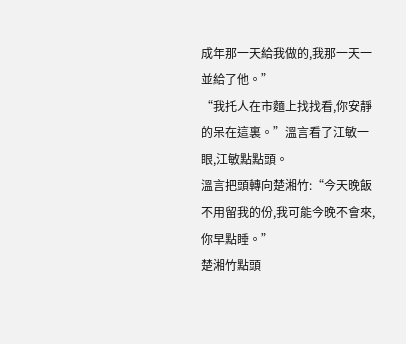成年那一天給我做的,我那一天一並給了他。”
“我托人在市麵上找找看,你安靜的呆在這裏。”溫言看了江敏一眼,江敏點點頭。
溫言把頭轉向楚湘竹:“今天晚飯不用留我的份,我可能今晚不會來,你早點睡。”
楚湘竹點頭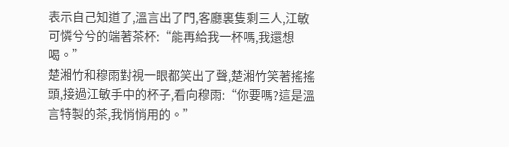表示自己知道了,溫言出了門,客廳裏隻剩三人,江敏可憐兮兮的端著茶杯:“能再給我一杯嗎,我還想喝。”
楚湘竹和穆雨對視一眼都笑出了聲,楚湘竹笑著搖搖頭,接過江敏手中的杯子,看向穆雨:“你要嗎?這是溫言特製的茶,我悄悄用的。”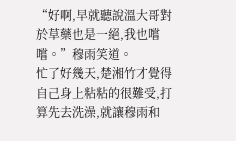“好啊,早就聽說溫大哥對於草藥也是一絕,我也嚐嚐。”穆雨笑道。
忙了好幾天,楚湘竹才覺得自己身上粘粘的很難受,打算先去洗澡,就讓穆雨和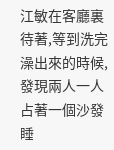江敏在客廳裏待著,等到洗完澡出來的時候,發現兩人一人占著一個沙發睡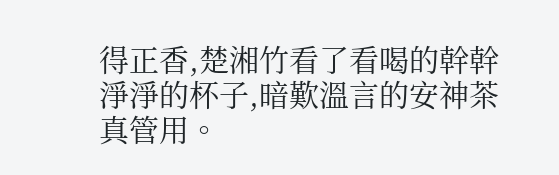得正香,楚湘竹看了看喝的幹幹淨淨的杯子,暗歎溫言的安神茶真管用。